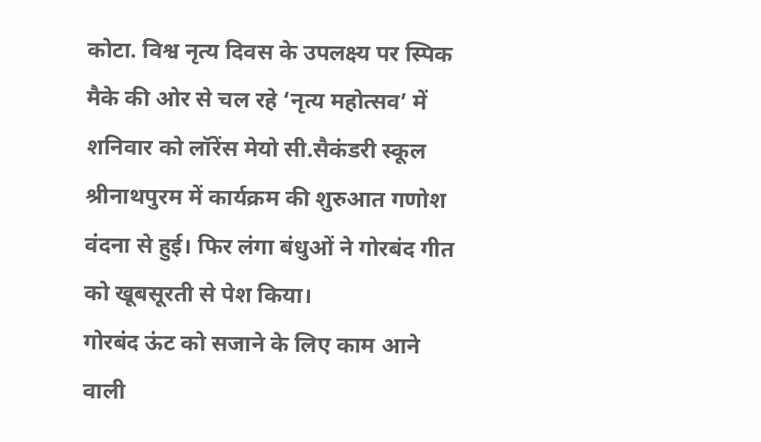कोटा. विश्व नृत्य दिवस के उपलक्ष्य पर स्पिक मैके की ओर से चल रहे ‘नृत्य महोत्सव’ में शनिवार को लॉरेंस मेयो सी.सैकंडरी स्कूल श्रीनाथपुरम में कार्यक्रम की शुरुआत गणोश वंदना से हुई। फिर लंगा बंधुओं ने गोरबंद गीत को खूबसूरती से पेश किया।
गोरबंद ऊंट को सजाने के लिए काम आने वाली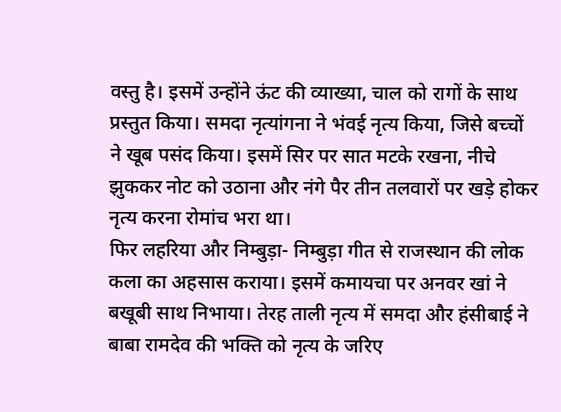वस्तु है। इसमें उन्होंने ऊंट की व्याख्या, चाल को रागों के साथ प्रस्तुत किया। समदा नृत्यांगना ने भंवई नृत्य किया, जिसे बच्चों ने खूब पसंद किया। इसमें सिर पर सात मटके रखना, नीचे झुककर नोट को उठाना और नंगे पैर तीन तलवारों पर खड़े होकर नृत्य करना रोमांच भरा था।
फिर लहरिया और निम्बुड़ा- निम्बुड़ा गीत से राजस्थान की लोक कला का अहसास कराया। इसमें कमायचा पर अनवर खां ने बखूबी साथ निभाया। तेरह ताली नृत्य में समदा और हंसीबाई ने बाबा रामदेव की भक्ति को नृत्य के जरिए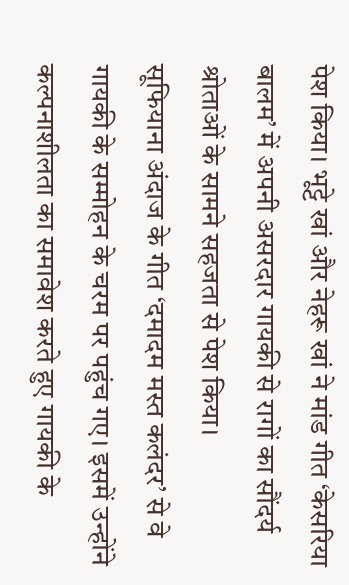पेश किया। भूट्टे खां और नेहरू खां ने मांड गीत ‘केसरिया बालम’ में अपनी असरदार गायकी से रागों का सौंदर्य श्रोताओं के सामने सहजता से पेश किया।
सूफियाना अंदाज के गीत ‘दमादम मस्त कलंदर’ से वे गायकी के सम्मोहन के चरम पर पहुंच गए। इसमें उन्होंने कल्पनाशीलता का समावेश करते हुए गायकी के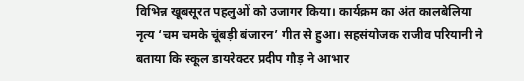विभिन्न खूबसूरत पहलुओं को उजागर किया। कार्यक्रम का अंत कालबेलिया नृत्य ‘चम चमके चूंबड़ी बंजारन’ गीत से हुआ। सहसंयोजक राजीव परियानी ने बताया कि स्कूल डायरेक्टर प्रदीप गौड़ ने आभार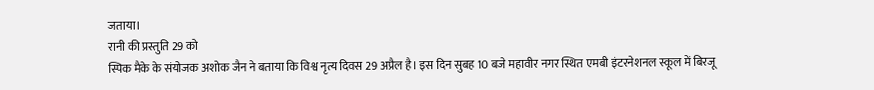जताया।
रानी की प्रस्तुति 29 को
स्पिक मैके के संयोजक अशोक जैन ने बताया कि विश्व नृत्य दिवस 29 अप्रैल है। इस दिन सुबह 10 बजे महावीर नगर स्थित एमबी इंटरनेशनल स्कूल में बिरजू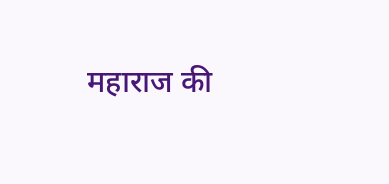महाराज की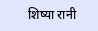शिष्या रानी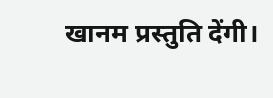खानम प्रस्तुति देंगी।